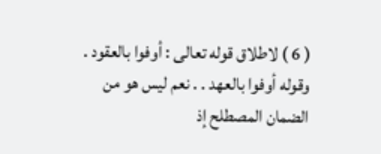( 6 ) لاطلاق قوله تعالى : أوفوا بالعقود . وقوله أوفوا بالعهد . . نعم ليس هو من الضمان المصطلح إذ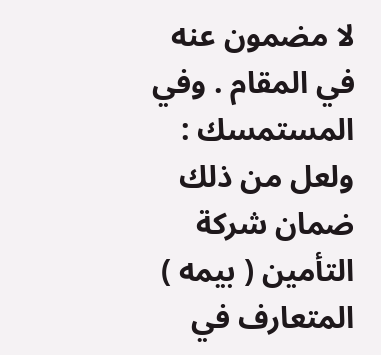لا مضمون عنه في المقام . وفي المستمسك : ولعل من ذلك ضمان شركة التأمين ( بيمه ) المتعارف في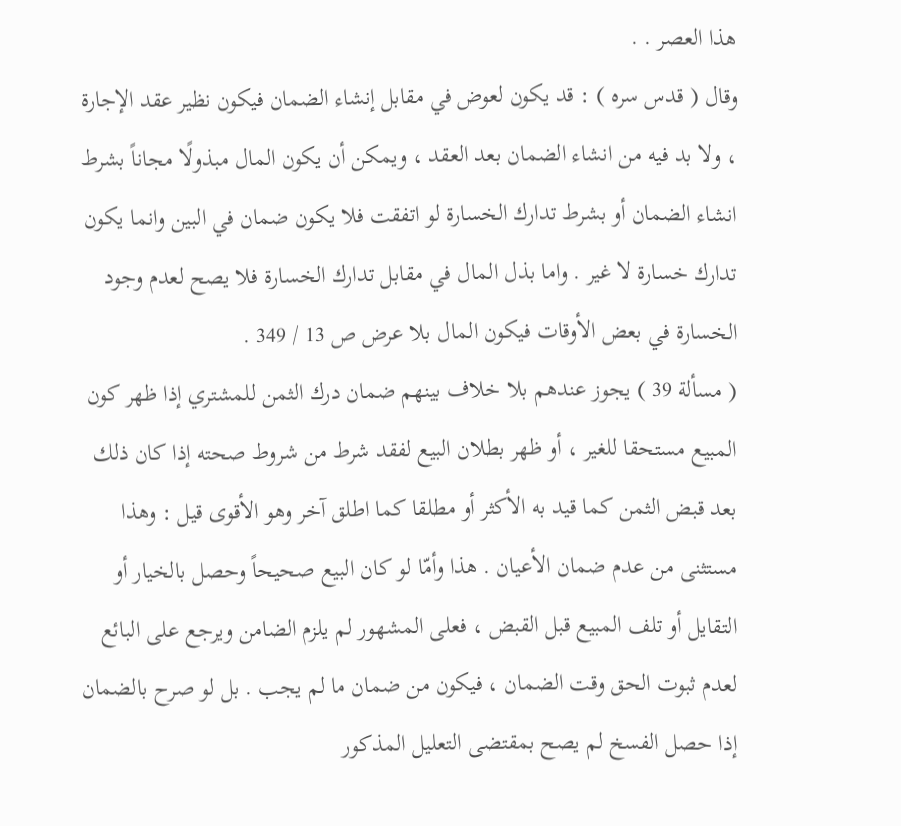هذا العصر . .
وقال ( قدس سره ) : قد يكون لعوض في مقابل إنشاء الضمان فيكون نظير عقد الإجارة ، ولا بد فيه من انشاء الضمان بعد العقد ، ويمكن أن يكون المال مبذولًا مجاناً بشرط انشاء الضمان أو بشرط تدارك الخسارة لو اتفقت فلا يكون ضمان في البين وانما يكون تدارك خسارة لا غير . واما بذل المال في مقابل تدارك الخسارة فلا يصح لعدم وجود الخسارة في بعض الأوقات فيكون المال بلا عرض ص 13 / 349 .
( مسألة 39 ) يجوز عندهم بلا خلاف بينهم ضمان درك الثمن للمشتري إذا ظهر كون المبيع مستحقا للغير ، أو ظهر بطلان البيع لفقد شرط من شروط صحته إذا كان ذلك بعد قبض الثمن كما قيد به الأكثر أو مطلقا كما اطلق آخر وهو الأقوى قيل : وهذا مستثنى من عدم ضمان الأعيان . هذا وأمّا لو كان البيع صحيحاً وحصل بالخيار أو التقايل أو تلف المبيع قبل القبض ، فعلى المشهور لم يلزم الضامن ويرجع على البائع لعدم ثبوت الحق وقت الضمان ، فيكون من ضمان ما لم يجب . بل لو صرح بالضمان إذا حصل الفسخ لم يصح بمقتضى التعليل المذكور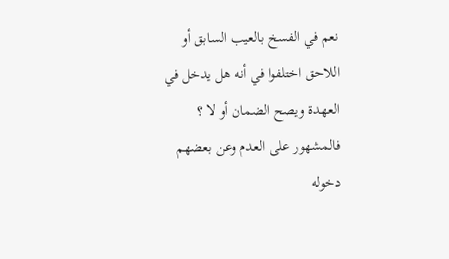نعم في الفسخ بالعيب السابق أو اللاحق اختلفوا في أنه هل يدخل في العهدة ويصح الضمان أو لا ؟ فالمشهور على العدم وعن بعضهم دخوله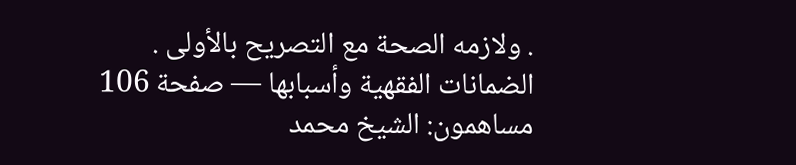. ولازمه الصحة مع التصريح بالأولى .
الضمانات الفقهية وأسبابها — صفحة 106
مساهمون: الشيخ محمد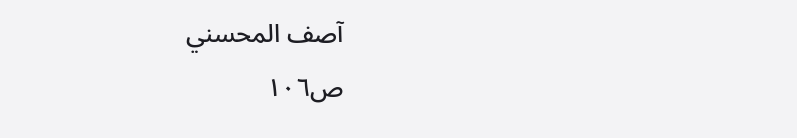آصف المحسني
ص١٠٦